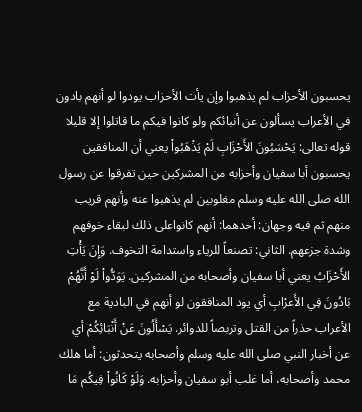يحسبون الأحزاب لم يذهبوا وإن يأت الأحزاب يودوا لو أنهم بادون في الأعراب يسألون عن أنبائكم ولو كانوا فيكم ما قاتلوا إلا قليلا قوله تعالى: يَحْسَبُونَ الأَحْزَابِ لَمْ يَذْهَبُواْ يعني أن المنافقين يحسبون أبا سفيان وأحزابه من المشركين حين تفرقوا عن رسول الله صلى الله عليه وسلم مغلوبين لم يذهبوا عنه وأنهم قريب منهم ثم فيه وجهان: أحدهما: أنهم كانواعلى ذلك لبقاء خوفهم وشدة جزعهم. الثاني: تصنعاً للرياء واستدامة التخوف. وَإِنَ يَأْتِ الأَحْزَابُ يعني أبا سفيان وأصحابه من المشركين. يَوَدُّواْ لَوْ أَنَّهُمْ بَادُونَ فِي الأَعرْابِ أي يود المنافقون لو أنهم في البادية مع الأعراب حذراً من القتل وتربصاً للدوائر. يَسْأَلُونَ عَنْ أَنْبَائِكُمْ أي عن أخبار النبي صلى الله عليه وسلم وأصحابه يتحدثون: أما هلك محمد وأصحابه، أما غلب أبو سفيان وأحزابه. وَلَوْ كَانُواْ فِيكُم مَا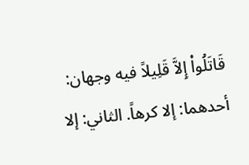قَاتَلُواْ إِلاَّ قَلِيلاً فيه وجهان: أحدهما: إلا كرهاً. الثاني: إلا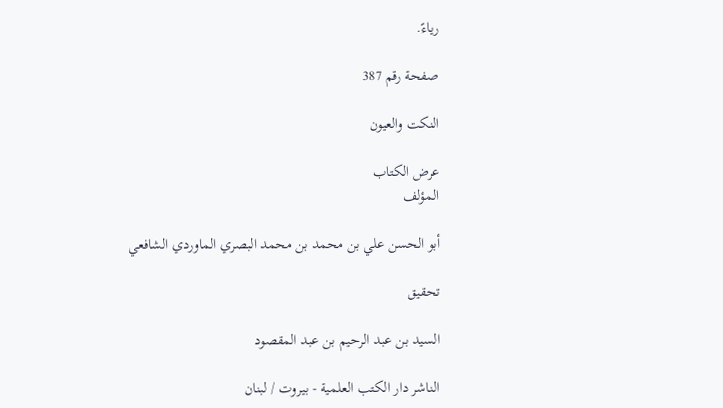رياءً.

صفحة رقم 387

النكت والعيون

عرض الكتاب
المؤلف

أبو الحسن علي بن محمد بن محمد البصري الماوردي الشافعي

تحقيق

السيد بن عبد الرحيم بن عبد المقصود

الناشر دار الكتب العلمية - بيروت / لبنان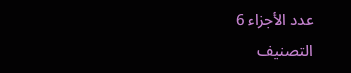عدد الأجزاء 6
التصنيف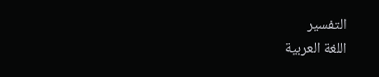التفسير
اللغة العربية